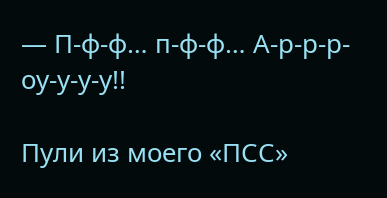— П-ф-ф… п-ф-ф… А-р-р-р-оу-у-у-у!!

Пули из моего «ПСС»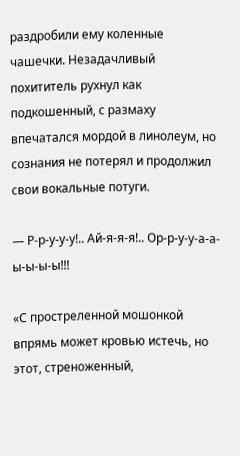раздробили ему коленные чашечки. Незадачливый похититель рухнул как подкошенный, с размаху впечатался мордой в линолеум, но сознания не потерял и продолжил свои вокальные потуги.

— Р-р-у-у-у!.. Ай-я-я-я!.. Ор-р-у-у-а-а-ы-ы-ы-ы!!!

«С простреленной мошонкой впрямь может кровью истечь, но этот, стреноженный,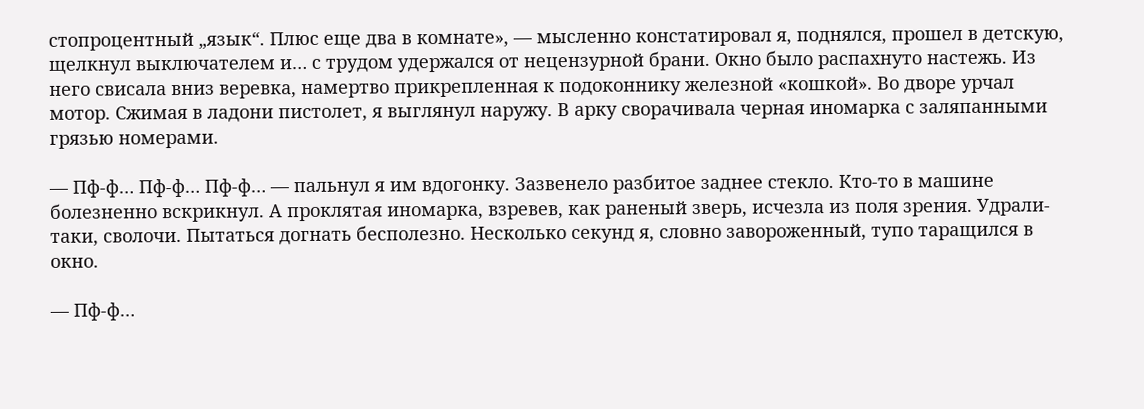стопроцентный „язык“. Плюс еще два в комнате», — мысленно констатировал я, поднялся, прошел в детскую, щелкнул выключателем и… с трудом удержался от нецензурной брани. Окно было распахнуто настежь. Из него свисала вниз веревка, намертво прикрепленная к подоконнику железной «кошкой». Во дворе урчал мотор. Сжимая в ладони пистолет, я выглянул наружу. В арку сворачивала черная иномарка с заляпанными грязью номерами.

— Пф-ф… Пф-ф… Пф-ф… — пальнул я им вдогонку. Зазвенело разбитое заднее стекло. Кто-то в машине болезненно вскрикнул. А проклятая иномарка, взревев, как раненый зверь, исчезла из поля зрения. Удрали-таки, сволочи. Пытаться догнать бесполезно. Несколько секунд я, словно завороженный, тупо таращился в окно.

— Пф-ф…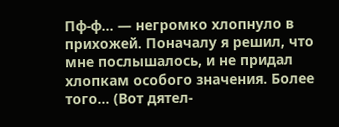Пф-ф… — негромко хлопнуло в прихожей. Поначалу я решил, что мне послышалось, и не придал хлопкам особого значения. Более того… (Вот дятел-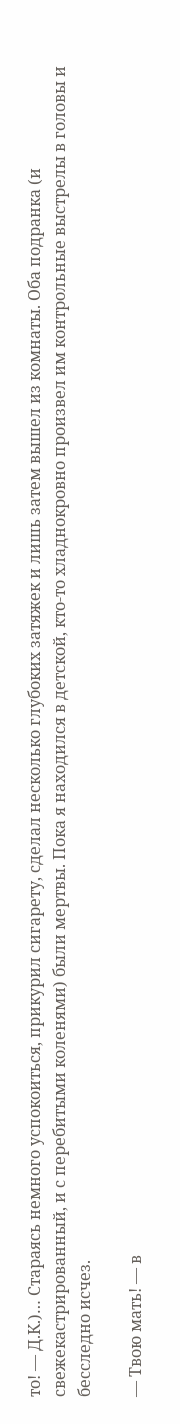то! — Д.К.)… Стараясь немного успокоиться, прикурил сигарету, сделал несколько глубоких затяжек и лишь затем вышел из комнаты. Оба подранка (и свежекастрированный, и с перебитыми коленями) были мертвы. Пока я находился в детской, кто-то хладнокровно произвел им контрольные выстрелы в головы и бесследно исчез.

— Твою мать! — в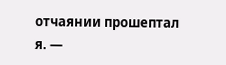отчаянии прошептал я. —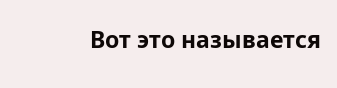Вот это называется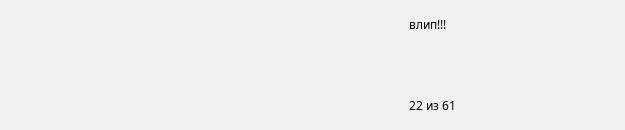влип!!!



22 из 61